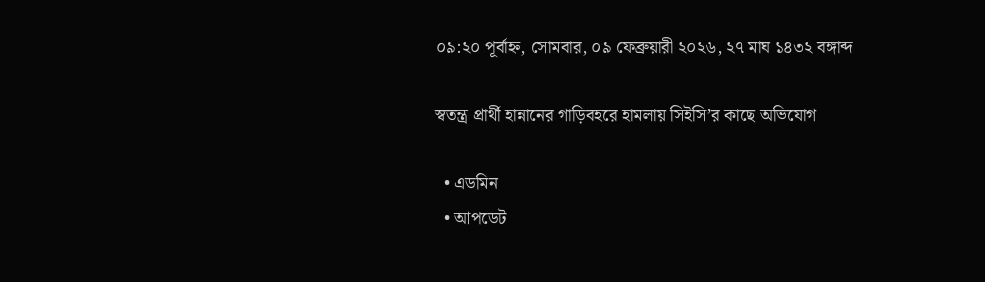০৯:২০ পূর্বাহ্ন, সোমবার, ০৯ ফেব্রুয়ারী ২০২৬, ২৭ মাঘ ১৪৩২ বঙ্গাব্দ

স্বতন্ত্র প্রার্থী হান্নানের গাড়িবহরে হামলায় সিইসি’র কাছে অভিযোগ

  • এডমিন
  • আপডেট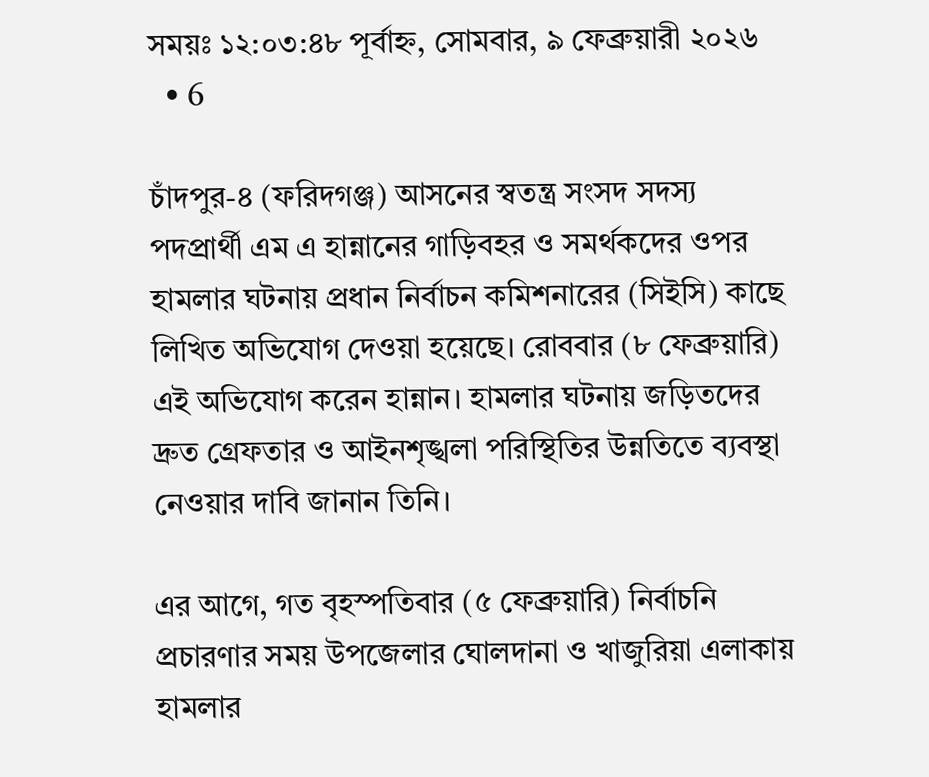সময়ঃ ১২:০৩:৪৮ পূর্বাহ্ন, সোমবার, ৯ ফেব্রুয়ারী ২০২৬
  • 6

চাঁদপুর-৪ (ফরিদগঞ্জ) আসনের স্বতন্ত্র সংসদ সদস্য পদপ্রার্থী এম এ হান্নানের গাড়িবহর ও সমর্থকদের ওপর হামলার ঘটনায় প্রধান নির্বাচন কমিশনারের (সিইসি) কাছে লিখিত অভিযোগ দেওয়া হয়েছে। রোববার (৮ ফেব্রুয়ারি) এই অভিযোগ করেন হান্নান। হামলার ঘটনায় জড়িতদের দ্রুত গ্রেফতার ও আইনশৃঙ্খলা পরিস্থিতির উন্নতিতে ব্যবস্থা নেওয়ার দাবি জানান তিনি।

এর আগে, গত বৃহস্পতিবার (৫ ফেব্রুয়ারি) নির্বাচনি প্রচারণার সময় উপজেলার ঘোলদানা ও খাজুরিয়া এলাকায় হামলার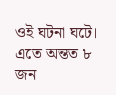ওই ঘটনা ঘটে। এতে অন্তত ৮ জন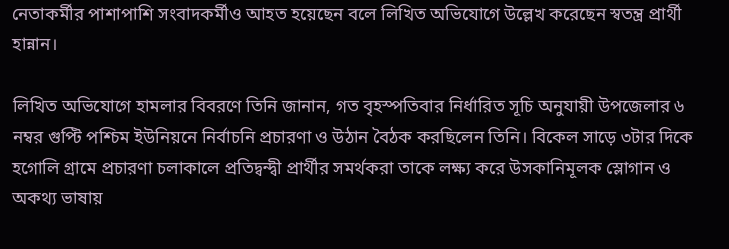নেতাকর্মীর পাশাপাশি সংবাদকর্মীও আহত হয়েছেন বলে লিখিত অভিযোগে উল্লেখ করেছেন স্বতন্ত্র প্রার্থী হান্নান।

লিখিত অভিযোগে হামলার বিবরণে তিনি জানান, গত বৃহস্পতিবার নির্ধারিত সূচি অনুযায়ী উপজেলার ৬ নম্বর গুপ্টি পশ্চিম ইউনিয়নে নির্বাচনি প্রচারণা ও উঠান বৈঠক করছিলেন তিনি। বিকেল সাড়ে ৩টার দিকে হগোলি গ্রামে প্রচারণা চলাকালে প্রতিদ্বন্দ্বী প্রার্থীর সমর্থকরা তাকে লক্ষ্য করে উসকানিমূলক স্লোগান ও অকথ্য ভাষায়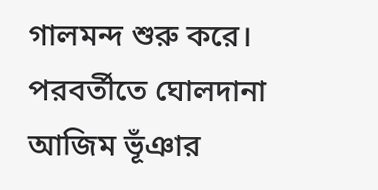গালমন্দ শুরু করে। পরবর্তীতে ঘোলদানা আজিম ভূঁঞার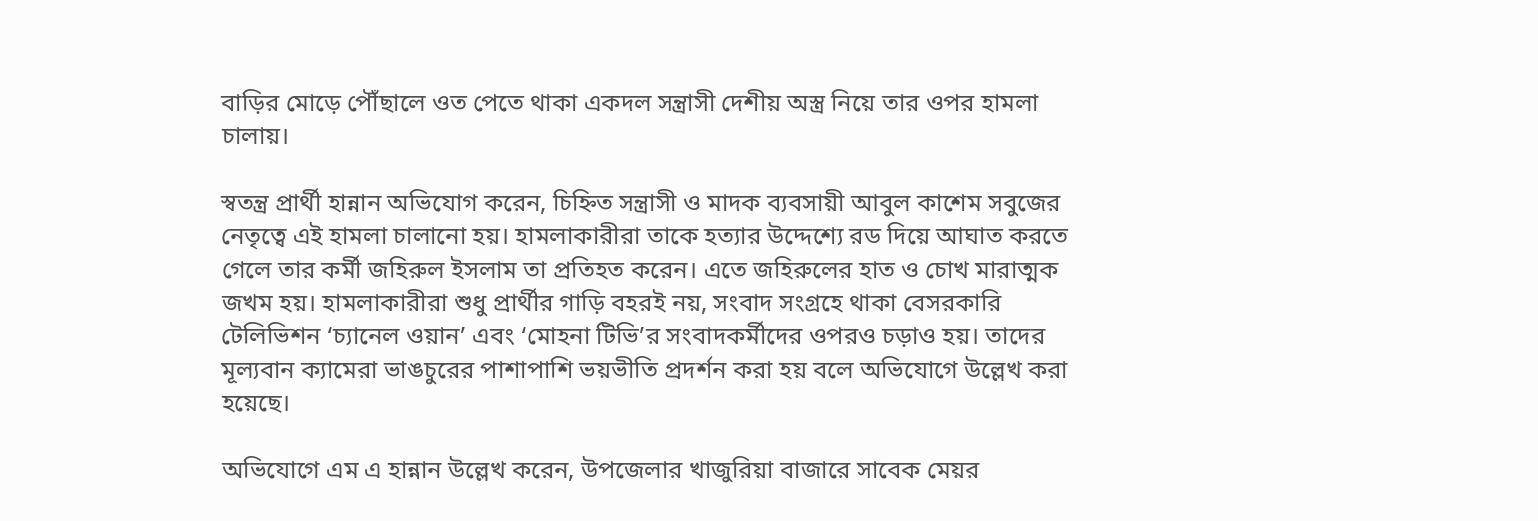বাড়ির মোড়ে পৌঁছালে ওত পেতে থাকা একদল সন্ত্রাসী দেশীয় অস্ত্র নিয়ে তার ওপর হামলা চালায়।

স্বতন্ত্র প্রার্থী হান্নান অভিযোগ করেন, চিহ্নিত সন্ত্রাসী ও মাদক ব্যবসায়ী আবুল কাশেম সবুজের নেতৃত্বে এই হামলা চালানো হয়। হামলাকারীরা তাকে হত্যার উদ্দেশ্যে রড দিয়ে আঘাত করতে গেলে তার কর্মী জহিরুল ইসলাম তা প্রতিহত করেন। এতে জহিরুলের হাত ও চোখ মারাত্মক জখম হয়। হামলাকারীরা শুধু প্রার্থীর গাড়ি বহরই নয়, সংবাদ সংগ্রহে থাকা বেসরকারি টেলিভিশন ‘চ্যানেল ওয়ান’ এবং ‘মোহনা টিভি’র সংবাদকর্মীদের ওপরও চড়াও হয়। তাদের মূল্যবান ক্যামেরা ভাঙচুরের পাশাপাশি ভয়ভীতি প্রদর্শন করা হয় বলে অভিযোগে উল্লেখ করা হয়েছে।

অভিযোগে এম এ হান্নান উল্লেখ করেন, উপজেলার খাজুরিয়া বাজারে সাবেক মেয়র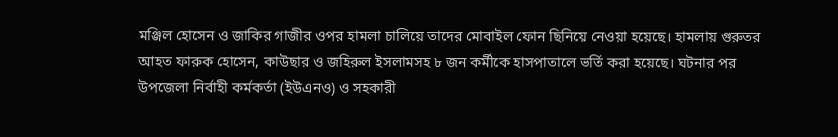মঞ্জিল হোসেন ও জাকির গাজীর ওপর হামলা চালিয়ে তাদের মোবাইল ফোন ছিনিয়ে নেওয়া হয়েছে। হামলায় গুরুতর আহত ফারুক হোসেন, কাউছার ও জহিরুল ইসলামসহ ৮ জন কর্মীকে হাসপাতালে ভর্তি করা হয়েছে। ঘটনার পর উপজেলা নির্বাহী কর্মকর্তা (ইউএনও) ও সহকারী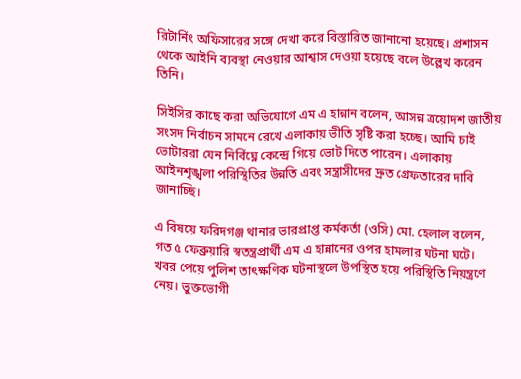রিটার্নিং অফিসারের সঙ্গে দেখা করে বিস্তারিত জানানো হয়েছে। প্রশাসন থেকে আইনি ব্যবস্থা নেওয়ার আশ্বাস দেওয়া হয়েছে বলে উল্লেখ করেন তিনি।

সিইসির কাছে করা অভিযোগে এম এ হান্নান বলেন, আসন্ন ত্রয়োদশ জাতীয় সংসদ নির্বাচন সামনে রেখে এলাকায় ভীতি সৃষ্টি করা হচ্ছে। আমি চাই ভোটাররা যেন নির্বিঘ্নে কেন্দ্রে গিয়ে ভোট দিতে পারেন। এলাকায় আইনশৃঙ্খলা পরিস্থিতির উন্নতি এবং সন্ত্রাসীদের দ্রুত গ্রেফতারের দাবি জানাচ্ছি।

এ বিষয়ে ফরিদগঞ্জ থানার ভারপ্রাপ্ত কর্মকর্তা (ওসি) মো. হেলাল বলেন, গত ৫ ফেব্রুয়ারি স্বতন্ত্রপ্রার্থী এম এ হান্নানের ওপর হামলার ঘটনা ঘটে। খবর পেয়ে পুলিশ তাৎক্ষণিক ঘটনাস্থলে উপস্থিত হয়ে পরিস্থিতি নিয়ন্ত্রণে নেয়। ভুক্তভোগী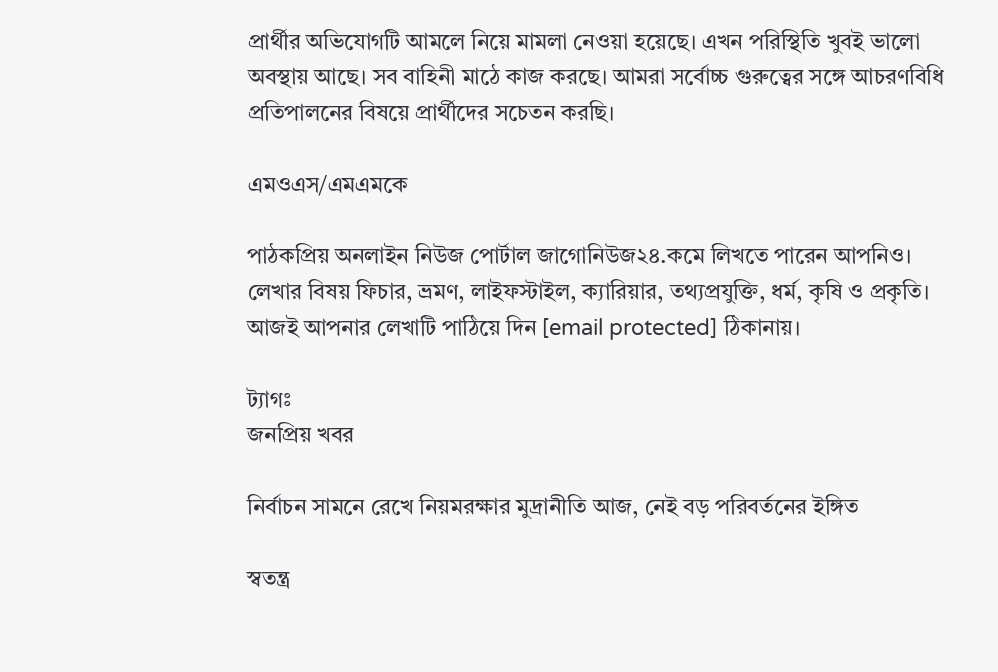প্রার্থীর অভিযোগটি আমলে নিয়ে মামলা নেওয়া হয়েছে। এখন পরিস্থিতি খুবই ভালো অবস্থায় আছে। সব বাহিনী মাঠে কাজ করছে। আমরা সর্বোচ্চ গুরুত্বের সঙ্গে আচরণবিধি প্রতিপালনের বিষয়ে প্রার্থীদের সচেতন করছি।

এমওএস/এমএমকে

পাঠকপ্রিয় অনলাইন নিউজ পোর্টাল জাগোনিউজ২৪.কমে লিখতে পারেন আপনিও। লেখার বিষয় ফিচার, ভ্রমণ, লাইফস্টাইল, ক্যারিয়ার, তথ্যপ্রযুক্তি, ধর্ম, কৃষি ও প্রকৃতি। আজই আপনার লেখাটি পাঠিয়ে দিন [email protected] ঠিকানায়।

ট্যাগঃ
জনপ্রিয় খবর

নির্বাচন সামনে রেখে নিয়মরক্ষার মুদ্রানীতি আজ, নেই বড় পরিবর্তনের ইঙ্গিত

স্বতন্ত্র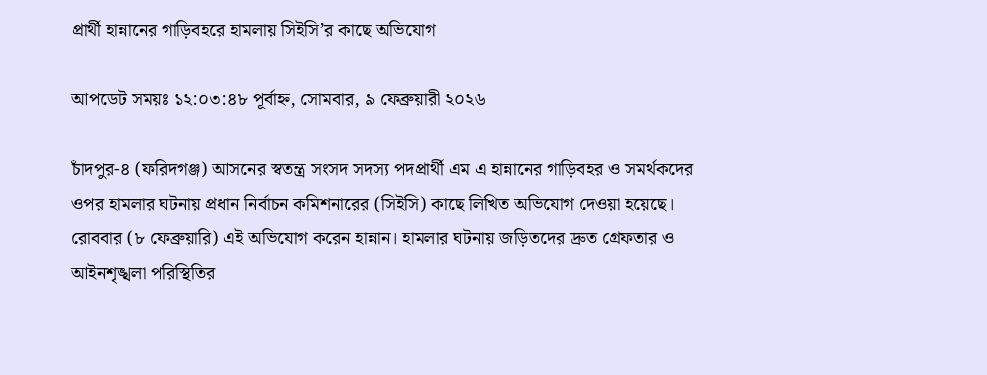প্রার্থী হান্নানের গাড়িবহরে হামলায় সিইসি’র কাছে অভিযোগ

আপডেট সময়ঃ ১২:০৩:৪৮ পূর্বাহ্ন, সোমবার, ৯ ফেব্রুয়ারী ২০২৬

চাঁদপুর-৪ (ফরিদগঞ্জ) আসনের স্বতন্ত্র সংসদ সদস্য পদপ্রার্থী এম এ হান্নানের গাড়িবহর ও সমর্থকদের ওপর হামলার ঘটনায় প্রধান নির্বাচন কমিশনারের (সিইসি) কাছে লিখিত অভিযোগ দেওয়া হয়েছে। রোববার (৮ ফেব্রুয়ারি) এই অভিযোগ করেন হান্নান। হামলার ঘটনায় জড়িতদের দ্রুত গ্রেফতার ও আইনশৃঙ্খলা পরিস্থিতির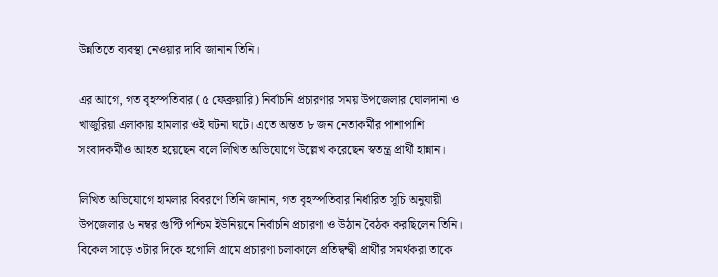উন্নতিতে ব্যবস্থা নেওয়ার দাবি জানান তিনি।

এর আগে, গত বৃহস্পতিবার (৫ ফেব্রুয়ারি) নির্বাচনি প্রচারণার সময় উপজেলার ঘোলদানা ও খাজুরিয়া এলাকায় হামলার ওই ঘটনা ঘটে। এতে অন্তত ৮ জন নেতাকর্মীর পাশাপাশি সংবাদকর্মীও আহত হয়েছেন বলে লিখিত অভিযোগে উল্লেখ করেছেন স্বতন্ত্র প্রার্থী হান্নান।

লিখিত অভিযোগে হামলার বিবরণে তিনি জানান, গত বৃহস্পতিবার নির্ধারিত সূচি অনুযায়ী উপজেলার ৬ নম্বর গুপ্টি পশ্চিম ইউনিয়নে নির্বাচনি প্রচারণা ও উঠান বৈঠক করছিলেন তিনি। বিকেল সাড়ে ৩টার দিকে হগোলি গ্রামে প্রচারণা চলাকালে প্রতিদ্বন্দ্বী প্রার্থীর সমর্থকরা তাকে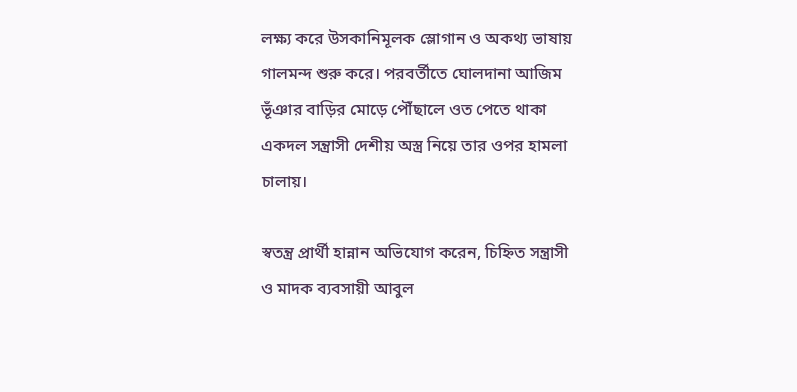লক্ষ্য করে উসকানিমূলক স্লোগান ও অকথ্য ভাষায় গালমন্দ শুরু করে। পরবর্তীতে ঘোলদানা আজিম ভূঁঞার বাড়ির মোড়ে পৌঁছালে ওত পেতে থাকা একদল সন্ত্রাসী দেশীয় অস্ত্র নিয়ে তার ওপর হামলা চালায়।

স্বতন্ত্র প্রার্থী হান্নান অভিযোগ করেন, চিহ্নিত সন্ত্রাসী ও মাদক ব্যবসায়ী আবুল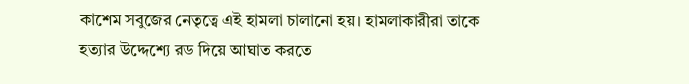কাশেম সবুজের নেতৃত্বে এই হামলা চালানো হয়। হামলাকারীরা তাকে হত্যার উদ্দেশ্যে রড দিয়ে আঘাত করতে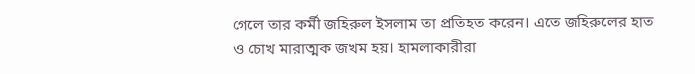গেলে তার কর্মী জহিরুল ইসলাম তা প্রতিহত করেন। এতে জহিরুলের হাত ও চোখ মারাত্মক জখম হয়। হামলাকারীরা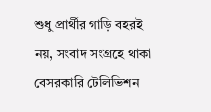শুধু প্রার্থীর গাড়ি বহরই নয়, সংবাদ সংগ্রহে থাকা বেসরকারি টেলিভিশন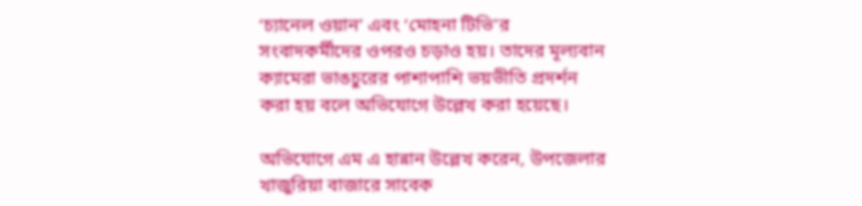‘চ্যানেল ওয়ান’ এবং ‘মোহনা টিভি’র সংবাদকর্মীদের ওপরও চড়াও হয়। তাদের মূল্যবান ক্যামেরা ভাঙচুরের পাশাপাশি ভয়ভীতি প্রদর্শন করা হয় বলে অভিযোগে উল্লেখ করা হয়েছে।

অভিযোগে এম এ হান্নান উল্লেখ করেন, উপজেলার খাজুরিয়া বাজারে সাবেক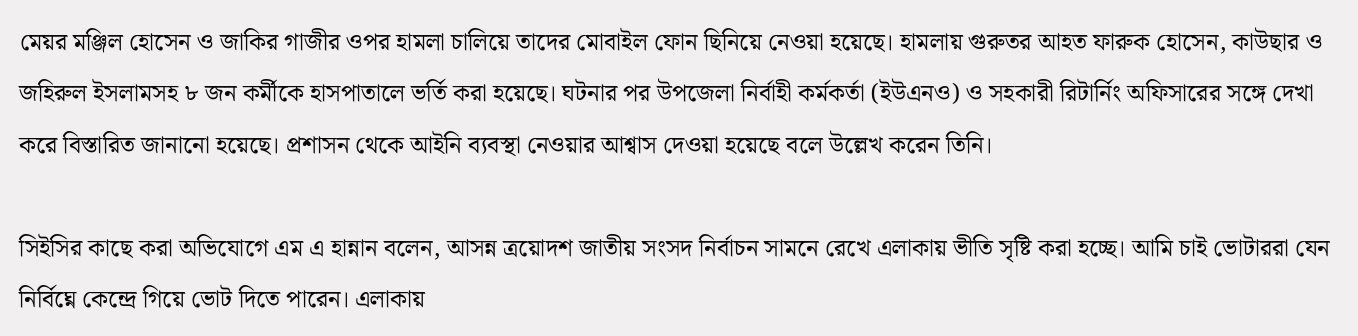মেয়র মঞ্জিল হোসেন ও জাকির গাজীর ওপর হামলা চালিয়ে তাদের মোবাইল ফোন ছিনিয়ে নেওয়া হয়েছে। হামলায় গুরুতর আহত ফারুক হোসেন, কাউছার ও জহিরুল ইসলামসহ ৮ জন কর্মীকে হাসপাতালে ভর্তি করা হয়েছে। ঘটনার পর উপজেলা নির্বাহী কর্মকর্তা (ইউএনও) ও সহকারী রিটার্নিং অফিসারের সঙ্গে দেখা করে বিস্তারিত জানানো হয়েছে। প্রশাসন থেকে আইনি ব্যবস্থা নেওয়ার আশ্বাস দেওয়া হয়েছে বলে উল্লেখ করেন তিনি।

সিইসির কাছে করা অভিযোগে এম এ হান্নান বলেন, আসন্ন ত্রয়োদশ জাতীয় সংসদ নির্বাচন সামনে রেখে এলাকায় ভীতি সৃষ্টি করা হচ্ছে। আমি চাই ভোটাররা যেন নির্বিঘ্নে কেন্দ্রে গিয়ে ভোট দিতে পারেন। এলাকায়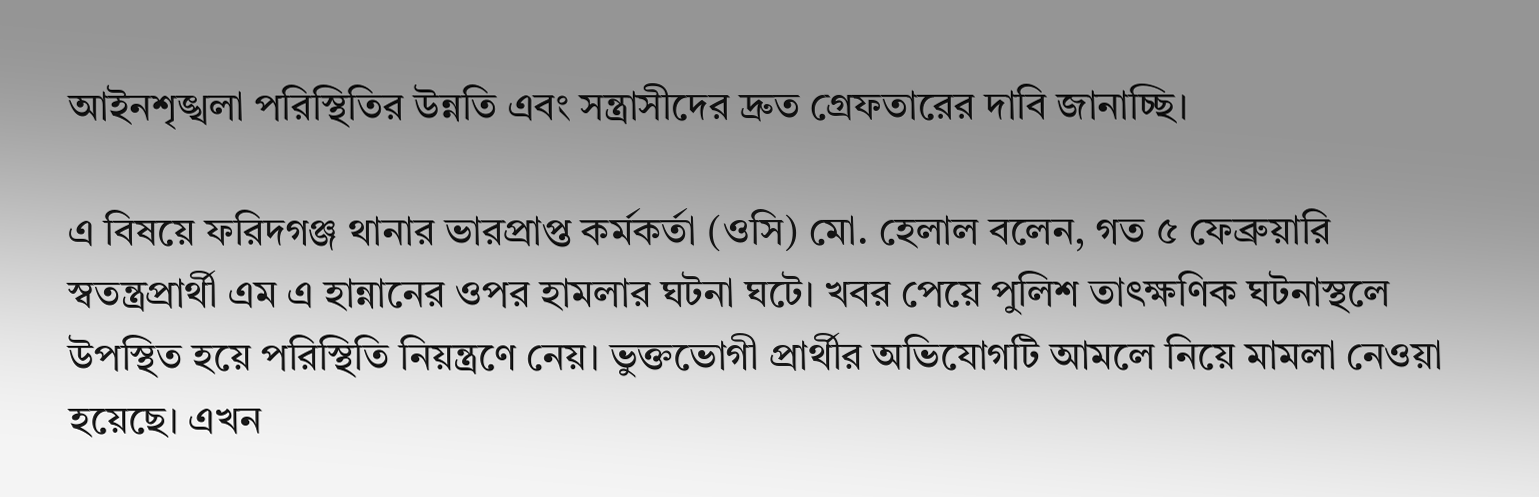আইনশৃঙ্খলা পরিস্থিতির উন্নতি এবং সন্ত্রাসীদের দ্রুত গ্রেফতারের দাবি জানাচ্ছি।

এ বিষয়ে ফরিদগঞ্জ থানার ভারপ্রাপ্ত কর্মকর্তা (ওসি) মো. হেলাল বলেন, গত ৫ ফেব্রুয়ারি স্বতন্ত্রপ্রার্থী এম এ হান্নানের ওপর হামলার ঘটনা ঘটে। খবর পেয়ে পুলিশ তাৎক্ষণিক ঘটনাস্থলে উপস্থিত হয়ে পরিস্থিতি নিয়ন্ত্রণে নেয়। ভুক্তভোগী প্রার্থীর অভিযোগটি আমলে নিয়ে মামলা নেওয়া হয়েছে। এখন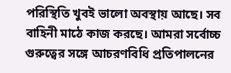পরিস্থিতি খুবই ভালো অবস্থায় আছে। সব বাহিনী মাঠে কাজ করছে। আমরা সর্বোচ্চ গুরুত্বের সঙ্গে আচরণবিধি প্রতিপালনের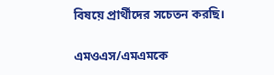বিষয়ে প্রার্থীদের সচেতন করছি।

এমওএস/এমএমকে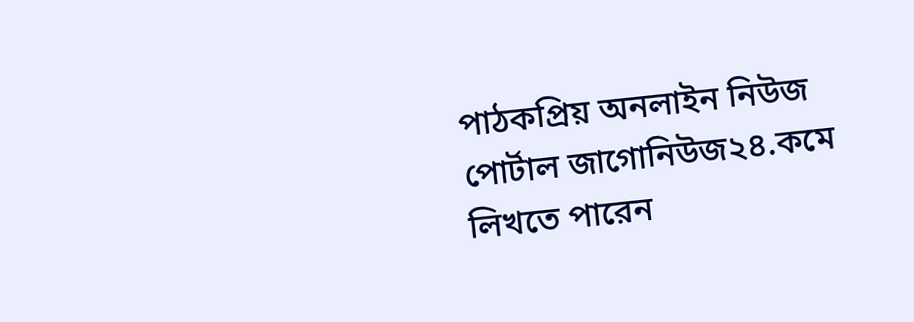পাঠকপ্রিয় অনলাইন নিউজ পোর্টাল জাগোনিউজ২৪.কমে লিখতে পারেন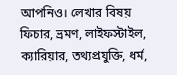আপনিও। লেখার বিষয় ফিচার, ভ্রমণ, লাইফস্টাইল, ক্যারিয়ার, তথ্যপ্রযুক্তি, ধর্ম,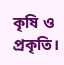কৃষি ও প্রকৃতি।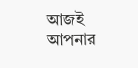আজই আপনার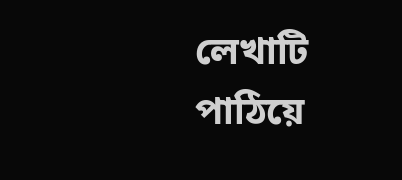লেখাটি পাঠিয়ে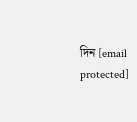দিন [email protected]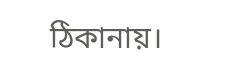ঠিকানায়।